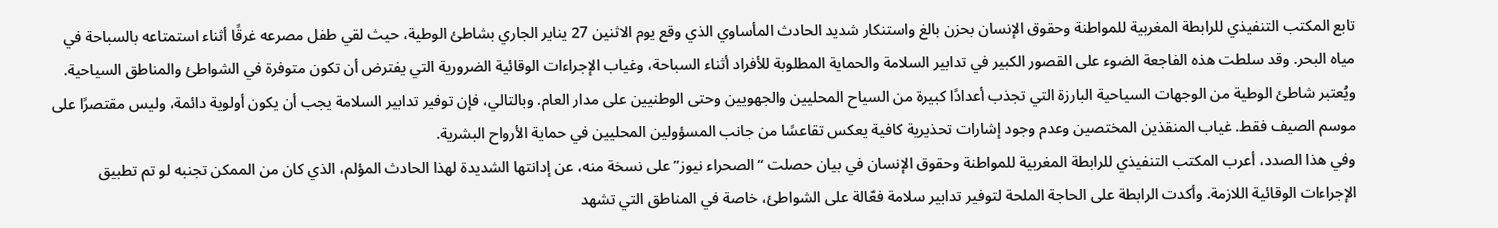تابع المكتب التنفيذي للرابطة المغربية للمواطنة وحقوق الإنسان بحزن بالغ واستنكار شديد الحادث المأساوي الذي وقع يوم الاثنين 27 يناير الجاري بشاطئ الوطية، حيث لقي طفل مصرعه غرقًا أثناء استمتاعه بالسباحة في مياه البحر. وقد سلطت هذه الفاجعة الضوء على القصور الكبير في تدابير السلامة والحماية المطلوبة للأفراد أثناء السباحة، وغياب الإجراءات الوقائية الضرورية التي يفترض أن تكون متوفرة في الشواطئ والمناطق السياحية.
ويُعتبر شاطئ الوطية من الوجهات السياحية البارزة التي تجذب أعدادًا كبيرة من السياح المحليين والجهويين وحتى الوطنيين على مدار العام. وبالتالي، فإن توفير تدابير السلامة يجب أن يكون أولوية دائمة، وليس مقتصرًا على موسم الصيف فقط. غياب المنقذين المختصين وعدم وجود إشارات تحذيرية كافية يعكس تقاعسًا من جانب المسؤولين المحليين في حماية الأرواح البشرية.
وفي هذا الصدد، أعرب المكتب التنفيذي للرابطة المغربية للمواطنة وحقوق الإنسان في بيان حصلت “الصحراء نيوز” على نسخة منه، عن إدانتها الشديدة لهذا الحادث المؤلم، الذي كان من الممكن تجنبه لو تم تطبيق الإجراءات الوقائية اللازمة. وأكدت الرابطة على الحاجة الملحة لتوفير تدابير سلامة فعّالة على الشواطئ، خاصة في المناطق التي تشهد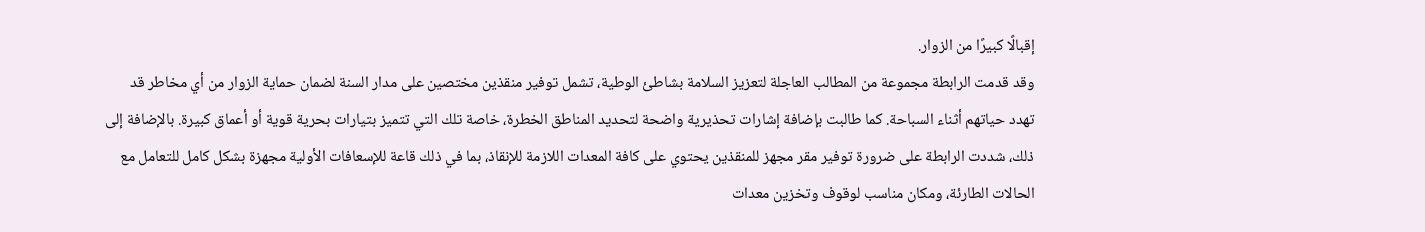إقبالًا كبيرًا من الزوار.
وقد قدمت الرابطة مجموعة من المطالب العاجلة لتعزيز السلامة بشاطئ الوطية، تشمل توفير منقذين مختصين على مدار السنة لضمان حماية الزوار من أي مخاطر قد تهدد حياتهم أثناء السباحة. كما طالبت بإضافة إشارات تحذيرية واضحة لتحديد المناطق الخطرة، خاصة تلك التي تتميز بتيارات بحرية قوية أو أعماق كبيرة. بالإضافة إلى ذلك، شددت الرابطة على ضرورة توفير مقر مجهز للمنقذين يحتوي على كافة المعدات اللازمة للإنقاذ، بما في ذلك قاعة للإسعافات الأولية مجهزة بشكل كامل للتعامل مع الحالات الطارئة، ومكان مناسب لوقوف وتخزين معدات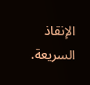الإنقاذ السريعة.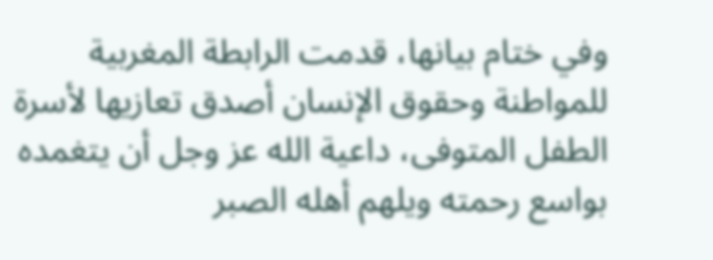وفي ختام بيانها، قدمت الرابطة المغربية للمواطنة وحقوق الإنسان أصدق تعازيها لأسرة الطفل المتوفى، داعية الله عز وجل أن يتغمده بواسع رحمته ويلهم أهله الصبر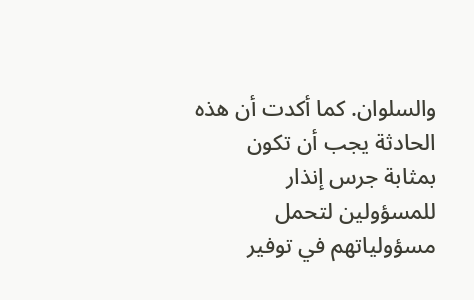والسلوان. كما أكدت أن هذه الحادثة يجب أن تكون بمثابة جرس إنذار للمسؤولين لتحمل مسؤولياتهم في توفير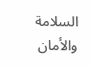السلامة والأمان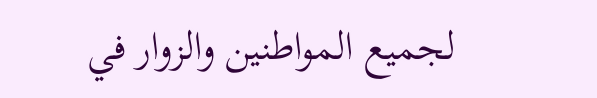لجميع المواطنين والزوار في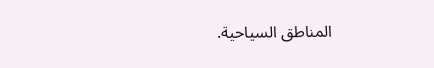المناطق السياحية.